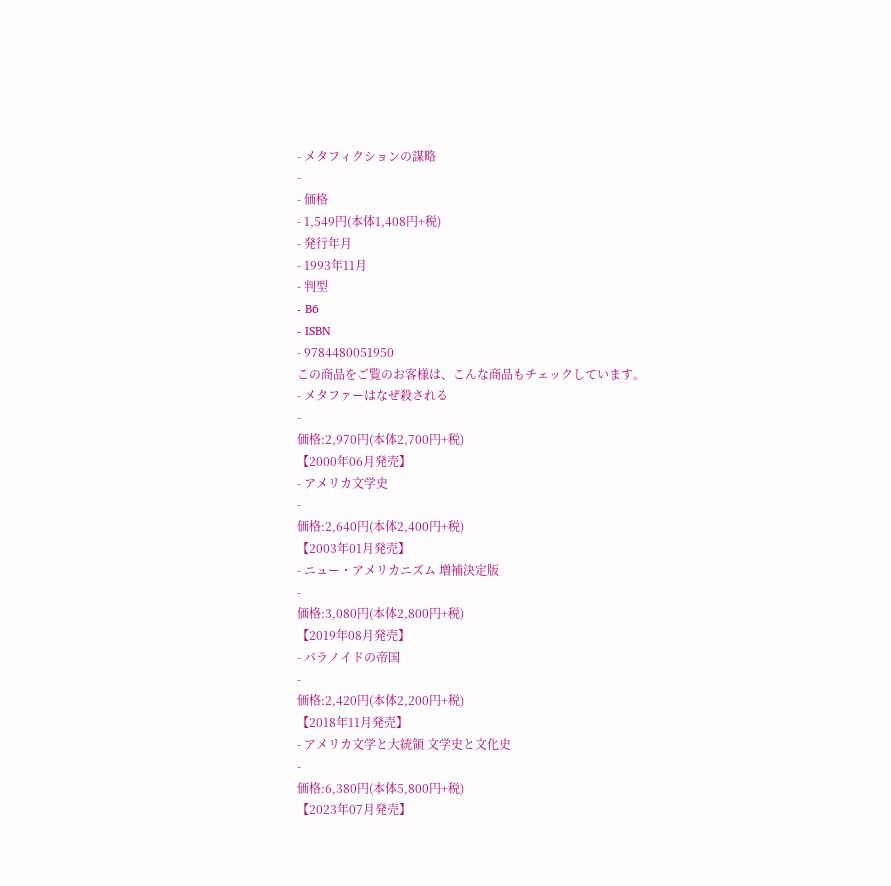- メタフィクションの謀略
-
- 価格
- 1,549円(本体1,408円+税)
- 発行年月
- 1993年11月
- 判型
- B6
- ISBN
- 9784480051950
この商品をご覧のお客様は、こんな商品もチェックしています。
- メタファーはなぜ殺される
-
価格:2,970円(本体2,700円+税)
【2000年06月発売】
- アメリカ文学史
-
価格:2,640円(本体2,400円+税)
【2003年01月発売】
- ニュー・アメリカニズム 増補決定版
-
価格:3,080円(本体2,800円+税)
【2019年08月発売】
- パラノイドの帝国
-
価格:2,420円(本体2,200円+税)
【2018年11月発売】
- アメリカ文学と大統領 文学史と文化史
-
価格:6,380円(本体5,800円+税)
【2023年07月発売】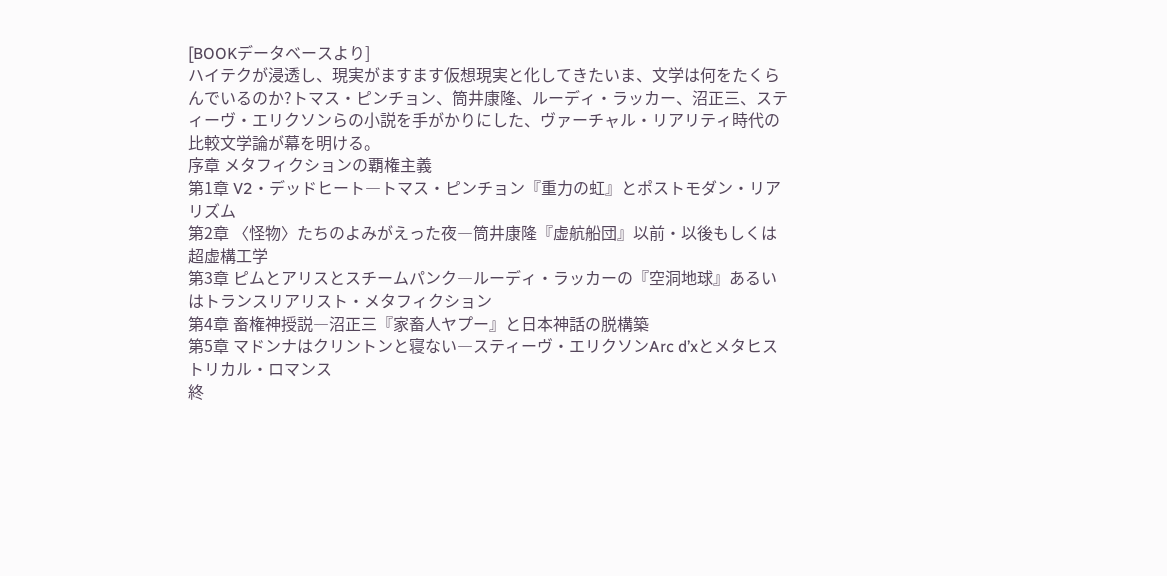[BOOKデータベースより]
ハイテクが浸透し、現実がますます仮想現実と化してきたいま、文学は何をたくらんでいるのか?トマス・ピンチョン、筒井康隆、ルーディ・ラッカー、沼正三、スティーヴ・エリクソンらの小説を手がかりにした、ヴァーチャル・リアリティ時代の比較文学論が幕を明ける。
序章 メタフィクションの覇権主義
第1章 V2・デッドヒート―トマス・ピンチョン『重力の虹』とポストモダン・リアリズム
第2章 〈怪物〉たちのよみがえった夜―筒井康隆『虚航船団』以前・以後もしくは超虚構工学
第3章 ピムとアリスとスチームパンク―ルーディ・ラッカーの『空洞地球』あるいはトランスリアリスト・メタフィクション
第4章 畜権神授説―沼正三『家畜人ヤプー』と日本神話の脱構築
第5章 マドンナはクリントンと寝ない―スティーヴ・エリクソンArc d’xとメタヒストリカル・ロマンス
終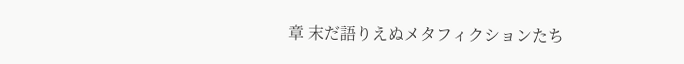章 末だ語りえぬメタフィクションたち